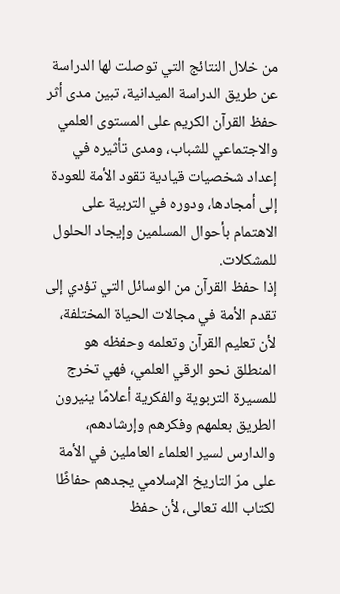من خلال النتائج التي توصلت لها الدراسة عن طريق الدراسة الميدانية، تبين مدى أثر حفظ القرآن الكريم على المستوى العلمي والاجتماعي للشباب، ومدى تأثيره في إعداد شخصيات قيادية تقود الأمة للعودة إلى أمجادها، ودوره في التربية على الاهتمام بأحوال المسلمين وإيجاد الحلول للمشكلات.
إذا حفظ القرآن من الوسائل التي تؤدي إلى تقدم الأمة في مجالات الحياة المختلفة، لأن تعليم القرآن وتعلمه وحفظه هو المنطلق نحو الرقي العلمي، فهي تخرج للمسيرة التربوية والفكرية أعلامًا ينيرون الطريق بعلمهم وفكرهم وإرشادهم، والدارس لسير العلماء العاملين في الأمة على مرّ التاريخ الإسلامي يجدهم حفاظًا لكتاب الله تعالى، لأن حفظ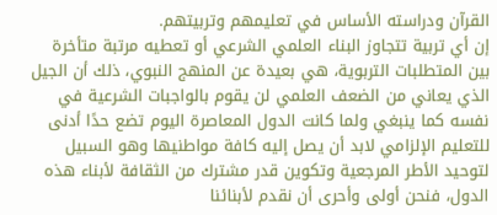القرآن ودراسته الأساس في تعليمهم وتربيتهم.
إن أي تربية تتجاوز البناء العلمي الشرعي أو تعطيه مرتبة متأخرة بين المتطلبات التربوية، هي بعيدة عن المنهج النبوي، ذلك أن الجيل الذي يعاني من الضعف العلمي لن يقوم بالواجبات الشرعية في نفسه كما ينبغي ولما كانت الدول المعاصرة اليوم تضع حدًا أدنى للتعليم الإلزامي لابد أن يصل إليه كافة مواطنيها وهو السبيل لتوحيد الأطر المرجعية وتكوين قدر مشترك من الثقافة لأبناء هذه الدول، فنحن أولى وأحرى أن نقدم لأبنائنا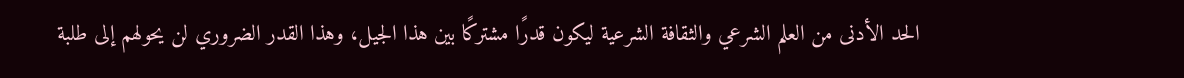الحد الأدنى من العلم الشرعي والثقافة الشرعية ليكون قدرًا مشتركًا بين هذا الجيل، وهذا القدر الضروري لن يحولهم إلى طلبة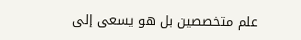علم متخصصين بل هو يسعى إلى